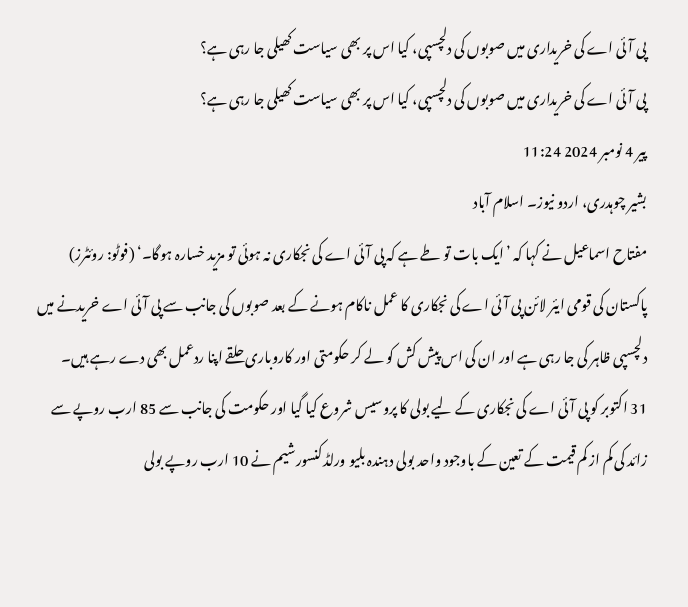پی آئی اے کی خریداری میں صوبوں کی دلچسپی، کیا اس پر بھی سیاست کھیلی جا رہی ہے؟
پی آئی اے کی خریداری میں صوبوں کی دلچسپی، کیا اس پر بھی سیاست کھیلی جا رہی ہے؟
پیر 4 نومبر 2024 11:24
بشیر چوہدری، اردو نیوز۔ اسلام آباد
مفتاح اسماعیل نے کہا کہ ’ایک بات تو طے ہے کہ پی آئی اے کی نجکاری نہ ہوئی تو مزید خسارہ ہوگا۔‘ (فوٹو: روئٹرز)
پاکستان کی قومی ایئر لائن پی آئی اے کی نجکاری کا عمل ناکام ہونے کے بعد صوبوں کی جانب سے پی آئی اے خریدنے میں دلچسپی ظاہر کی جا رہی ہے اور ان کی اس پیش کش کو لے کر حکومتی اور کاروباری حلقے اپنا ردعمل بھی دے رہے ہیں۔
31 اکتوبر کو پی آئی اے کی نجکاری کے لیے بولی کا پروسیس شروع کیا گیا اور حکومت کی جانب سے 85 ارب روپے سے زائد کی کم از کم قیمت کے تعین کے باوجود واحد بولی دہندہ بلیو ورلڈ کنسورشیم نے 10 ارب روپے بولی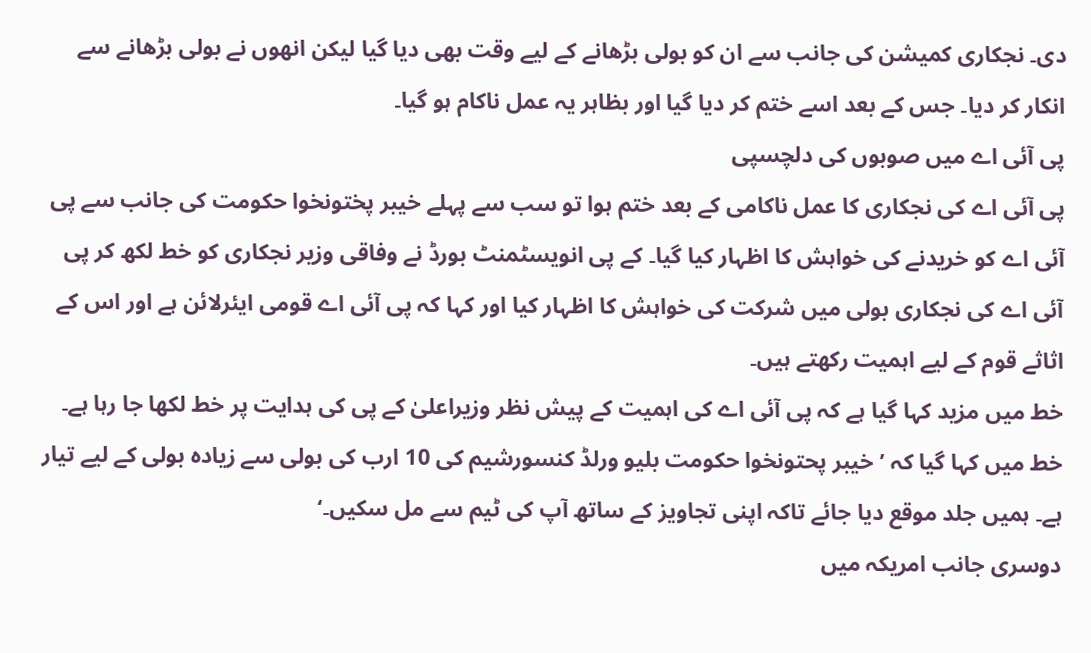دی۔ نجکاری کمیشن کی جانب سے ان کو بولی بڑھانے کے لیے وقت بھی دیا گیا لیکن انھوں نے بولی بڑھانے سے انکار کر دیا۔ جس کے بعد اسے ختم کر دیا گیا اور بظاہر یہ عمل ناکام ہو گیا۔
پی آئی اے میں صوبوں کی دلچسپی
پی آئی اے کی نجکاری کا عمل ناکامی کے بعد ختم ہوا تو سب سے پہلے خیبر پختونخوا حکومت کی جانب سے پی آئی اے کو خریدنے کی خواہش کا اظہار کیا گیا۔ کے پی انویسٹمنٹ بورڈ نے وفاقی وزیر نجکاری کو خط لکھ کر پی آئی اے کی نجکاری بولی میں شرکت کی خواہش کا اظہار کیا اور کہا کہ پی آئی اے قومی ایئرلائن ہے اور اس کے اثاثے قوم کے لیے اہمیت رکھتے ہیں۔
خط میں مزید کہا گیا ہے کہ پی آئی اے کی اہمیت کے پیش نظر وزیراعلیٰ کے پی کی ہدایت پر خط لکھا جا رہا ہے۔
خط میں کہا گیا کہ ’خیبر پحتونخوا حکومت بلیو ورلڈ کنسورشیم کی 10 ارب کی بولی سے زیادہ بولی کے لیے تیار ہے۔ ہمیں جلد موقع دیا جائے تاکہ اپنی تجاویز کے ساتھ آپ کی ٹیم سے مل سکیں۔‘
دوسری جانب امریکہ میں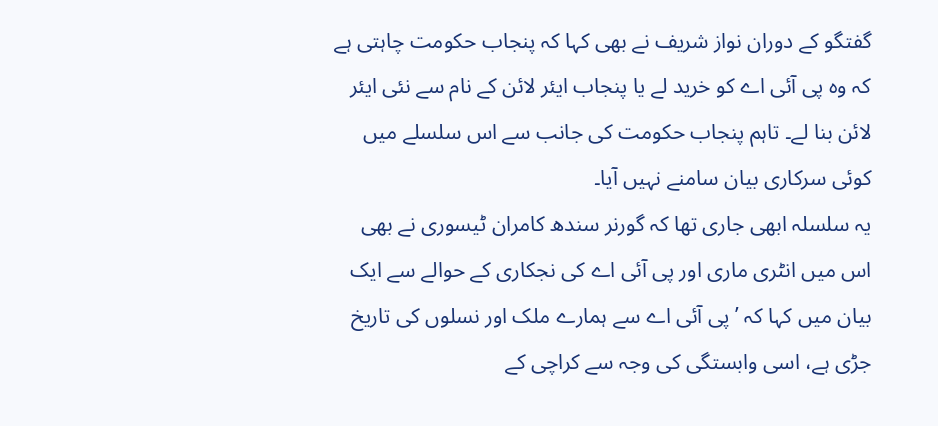گفتگو کے دوران نواز شریف نے بھی کہا کہ پنجاب حکومت چاہتی ہے کہ وہ پی آئی اے کو خرید لے یا پنجاب ایئر لائن کے نام سے نئی ایئر لائن بنا لے۔ تاہم پنجاب حکومت کی جانب سے اس سلسلے میں کوئی سرکاری بیان سامنے نہیں آیا۔
یہ سلسلہ ابھی جاری تھا کہ گورنر سندھ کامران ٹیسوری نے بھی اس میں انٹری ماری اور پی آئی اے کی نجکاری کے حوالے سے ایک بیان میں کہا کہ ’پی آئی اے سے ہمارے ملک اور نسلوں کی تاریخ جڑی ہے، اسی وابستگی کی وجہ سے کراچی کے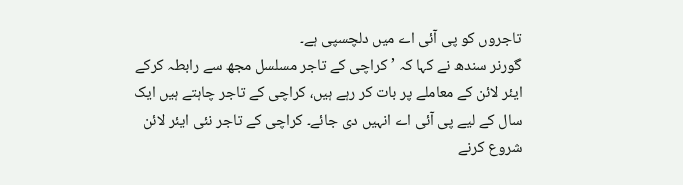تاجروں کو پی آئی اے میں دلچسپی ہے۔
گورنر سندھ نے کہا کہ ’کراچی کے تاجر مسلسل مجھ سے رابطہ کرکے ایئر لائن کے معاملے پر بات کر رہے ہیں، کراچی کے تاجر چاہتے ہیں ایک سال کے لیے پی آئی اے انہیں دی جائے۔ کراچی کے تاجر نئی ایئر لائن شروع کرنے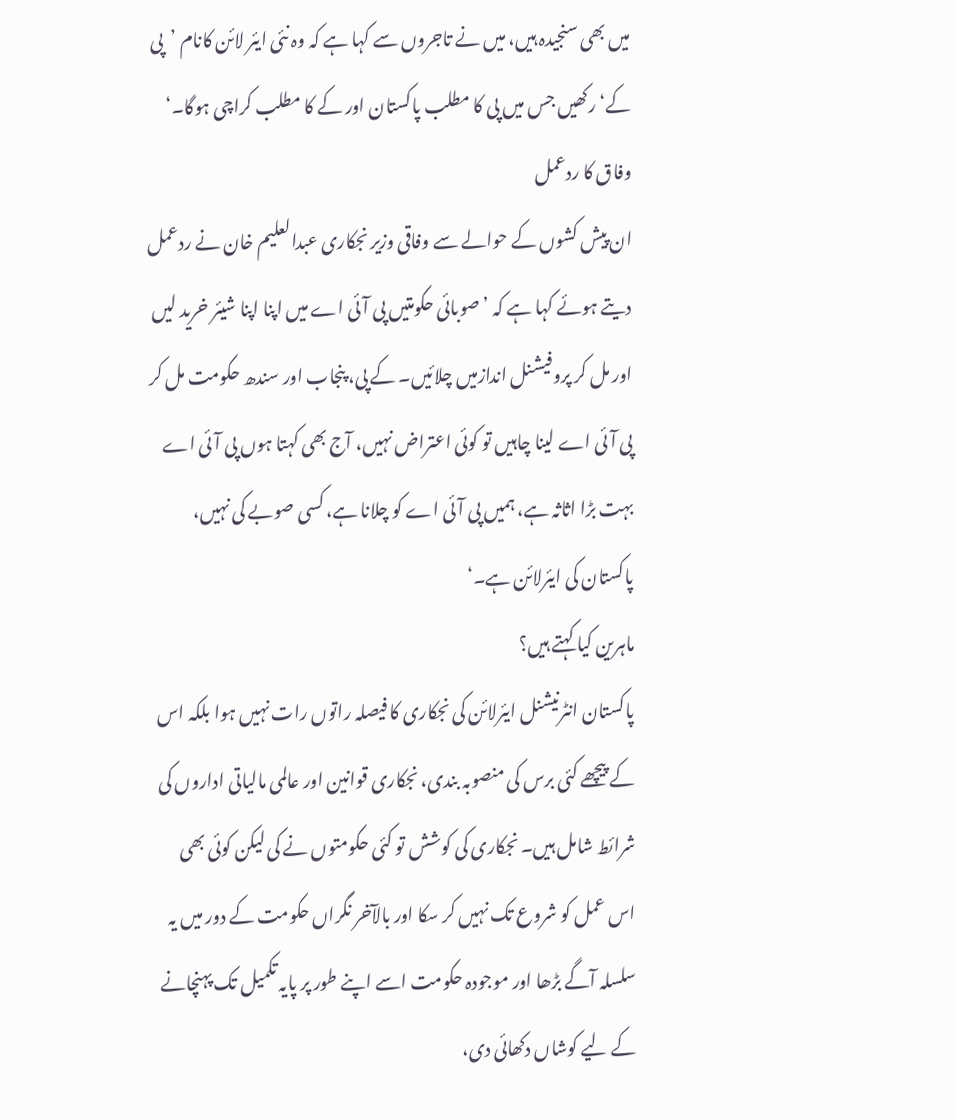میں بھی سنجیدہ ہیں، میں نے تاجروں سے کہا ہے کہ وہ نئی ایئر لائن کانام ’پی کے‘ رکھیں جس میں پی کا مطلب پاکستان اور کے کا مطلب کراچی ہوگا۔‘
وفاق کا ردعمل
ان پیش کشوں کے حوالے سے وفاقی وزیر نجکاری عبدالعلیم خان نے ردعمل دیتے ہوئے کہا ہے کہ ’صوبائی حکومتیں پی آئی اے میں اپنا اپنا شیئر خرید لیں اور مل کر پروفیشنل اندازمیں چلائیں۔ کے پی، پنجاب اور سندھ حکومت مل کر پی آئی اے لینا چاہیں تو کوئی اعتراض نہیں، آج بھی کہتا ہوں پی آئی اے بہت بڑا اثاثہ ہے، ہمیں پی آئی اے کو چلانا ہے، کسی صوبے کی نہیں، پاکستان کی ایئرلائن ہے۔‘
ماہرین کیا کہتے ہیں؟
پاکستان انٹرنیشنل ایئرلائن کی نجکاری کا فیصلہ راتوں رات نہیں ہوا بلکہ اس کے پیچھے کئی برس کی منصوبہ بندی، نجکاری قوانین اور عالمی مالیاتی اداروں کی شرائط شامل ہیں۔ نجکاری کی کوشش تو کئی حکومتوں نے کی لیکن کوئی بھی اس عمل کو شروع تک نہیں کر سکا اور بالآخر نگراں حکومت کے دور میں یہ سلسلہ آگے بڑھا اور موجودہ حکومت اسے اپنے طور پر پایہ تکمیل تک پہنچانے کے لیے کوشاں دکھائی دی،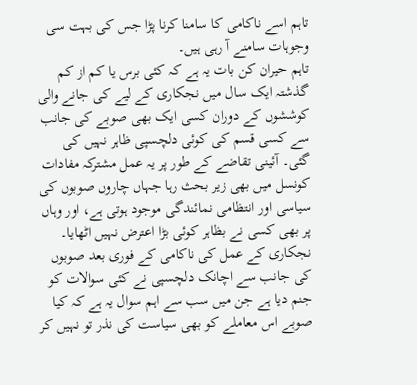تاہم اسے ناکامی کا سامنا کرنا پڑا جس کی بہت سی وجوہات سامنے آ رہی ہیں۔
تاہم حیران کن بات یہ ہے کہ کئی برس یا کم از کم گذشتہ ایک سال میں نجکاری کے لیے کی جانے والی کوششوں کے دوران کسی ایک بھی صوبے کی جانب سے کسی قسم کی کوئی دلچسپی ظاہر نہیں کی گئی۔ آئینی تقاضے کے طور پر یہ عمل مشترکہ مفادات کونسل میں بھی زیر بحث رہا جہاں چاروں صوبوں کی سیاسی اور انتظامی نمائندگی موجود ہوتی ہے، اور وہاں پر بھی کسی نے بظاہر کوئی بڑا اعترض نہیں اٹھایا۔
نجکاری کے عمل کی ناکامی کے فوری بعد صوبوں کی جانب سے اچانک دلچسپی نے کئی سوالات کو جنم دیا ہے جن میں سب سے اہم سوال یہ ہے کہ کیا صوبے اس معاملے کو بھی سیاست کی نذر تو نہیں کر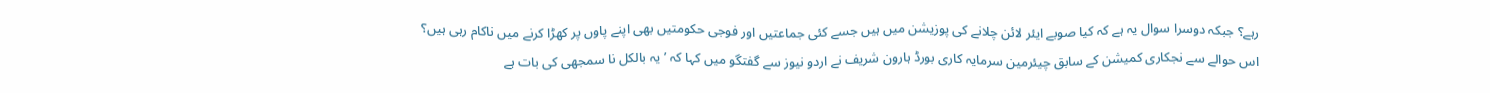رہے؟ جبکہ دوسرا سوال یہ ہے کہ کیا صوبے ایئر لائن چلانے کی پوزیشن میں ہیں جسے کئی جماعتیں اور فوجی حکومتیں بھی اپنے پاوں پر کھڑا کرنے میں ناکام رہی ہیں؟
اس حوالے سے نجکاری کمیشن کے سابق چیئرمین سرمایہ کاری بورڈ ہارون شریف نے اردو نیوز سے گفتگو میں کہا کہ ’یہ بالکل نا سمجھی کی بات ہے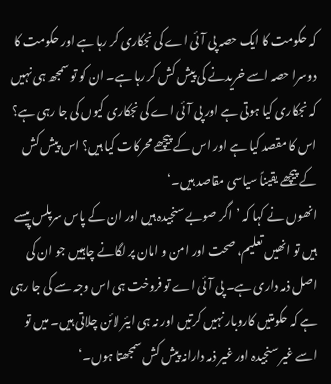کہ حکومت کا ایک حصہ پی آئی اے کی نجکاری کر رہا ہے اور حکومت کا دوسرا حصہ اسے خریدنے کی پیش کش کر رہا ہے۔ ان کو تو سمجھ ہی نہیں کہ نجکاری کیا ہوتی ہے اور پی آئی اے کی نجکاری کیوں کی جا رہی ہے؟ اس کا مقصد کیا ہے اور اس کے پیچھے محرکات کیا ہیں؟ اس پیش کش کے پیچھے یقیناً سیاسی مقاصد ہیں۔‘
انھوں نے کہا کہ ’اگر صوبے سنجیدہ ہیں اور ان کے پاس سرپلس پیسے ہیں تو انھیں تعلیم، صحت اور امن و امان پر لگانے چاہییں جو ان کی اصل ذمہ داری ہے۔ پی آئی اے تو فروخت ہی اس وجہ سے کی جا رہی ہے کہ حکومتیں کاروبار نہیں کرتیں اور نہ ہی ایئر لائن چلاتی ہیں۔ میں تو اسے غیر سنجیدہ اور غیر ذمہ دارانہ پیش کش سمجھتا ہوں۔‘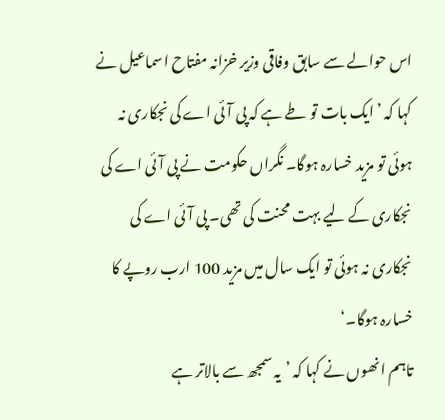اس حوالے سے سابق وفاقی وزیر خزانہ مفتاح اسماعیل نے کہا کہ ’ایک بات تو طے ہے کہ پی آئی اے کی نجکاری نہ ہوئی تو مزید خسارہ ہوگا۔ نگراں حکومت نے پی آئی اے کی نجکاری کے لیے بہت محنت کی تھی۔ پی آئی اے کی نجکاری نہ ہوئی تو ایک سال میں مزید 100 ارب روپے کا خسارہ ہوگا۔‘
تاہم انھوں نے کہا کہ ’یہ سمجھ سے بالاتر ہے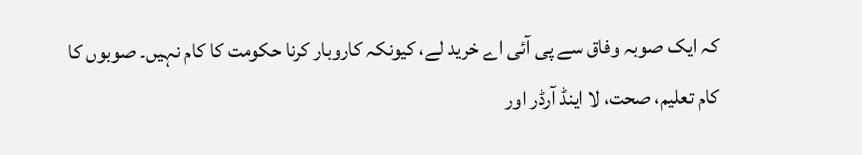کہ ایک صوبہ وفاق سے پی آئی اے خرید لے، کیونکہ کاروبار کرنا حکومت کا کام نہیں۔ صوبوں کا کام تعلیم، صحت، لا اینڈ آرڈر اور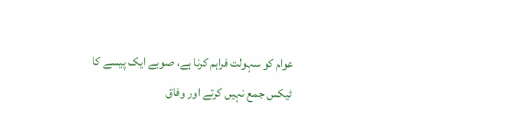عوام کو سہولت فراہم کرنا ہے، صوبے ایک پیسے کا ٹیکس جمع نہیں کرتے اور وفاق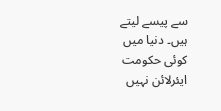سے پیسے لیتے ہیں۔ دنیا میں کوئی حکومت ایئرلائن نہیں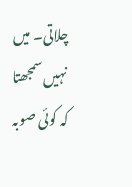چلاتی۔ میں نہیں سمجھتا کہ کوئی صوبہ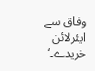وفاق سے ایئرلائن خریدے۔‘